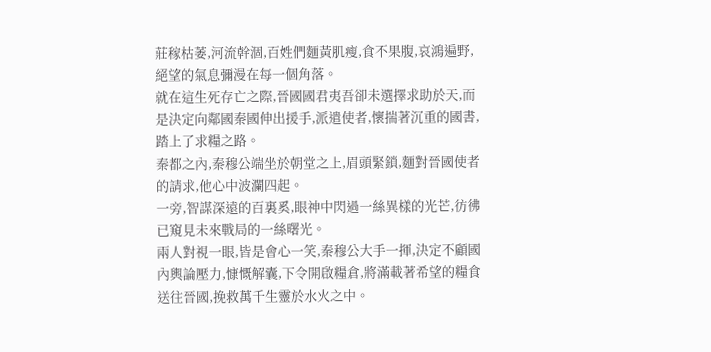莊稼枯萎,河流幹涸,百姓們麵黃肌瘦,食不果腹,哀鴻遍野,絕望的氣息彌漫在每一個角落。
就在這生死存亡之際,晉國國君夷吾卻未選擇求助於天,而是決定向鄰國秦國伸出援手,派遣使者,懷揣著沉重的國書,踏上了求糧之路。
秦都之內,秦穆公端坐於朝堂之上,眉頭緊鎖,麵對晉國使者的請求,他心中波瀾四起。
一旁,智謀深遠的百裏奚,眼神中閃過一絲異樣的光芒,彷彿已窺見未來戰局的一絲曙光。
兩人對視一眼,皆是會心一笑,秦穆公大手一揮,決定不顧國內輿論壓力,慷慨解囊,下令開啟糧倉,將滿載著希望的糧食送往晉國,挽救萬千生靈於水火之中。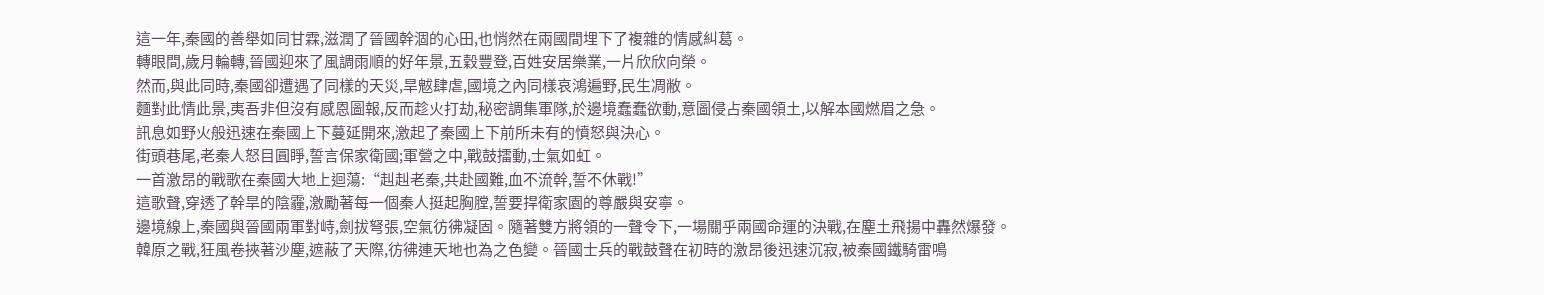這一年,秦國的善舉如同甘霖,滋潤了晉國幹涸的心田,也悄然在兩國間埋下了複雜的情感糾葛。
轉眼間,歲月輪轉,晉國迎來了風調雨順的好年景,五穀豐登,百姓安居樂業,一片欣欣向榮。
然而,與此同時,秦國卻遭遇了同樣的天災,旱魃肆虐,國境之內同樣哀鴻遍野,民生凋敝。
麵對此情此景,夷吾非但沒有感恩圖報,反而趁火打劫,秘密調集軍隊,於邊境蠢蠢欲動,意圖侵占秦國領土,以解本國燃眉之急。
訊息如野火般迅速在秦國上下蔓延開來,激起了秦國上下前所未有的憤怒與決心。
街頭巷尾,老秦人怒目圓睜,誓言保家衛國;軍營之中,戰鼓擂動,士氣如虹。
一首激昂的戰歌在秦國大地上迴蕩:“赳赳老秦,共赴國難,血不流幹,誓不休戰!”
這歌聲,穿透了幹旱的陰霾,激勵著每一個秦人挺起胸膛,誓要捍衛家園的尊嚴與安寧。
邊境線上,秦國與晉國兩軍對峙,劍拔弩張,空氣彷彿凝固。隨著雙方將領的一聲令下,一場關乎兩國命運的決戰,在塵土飛揚中轟然爆發。
韓原之戰,狂風卷挾著沙塵,遮蔽了天際,彷彿連天地也為之色變。晉國士兵的戰鼓聲在初時的激昂後迅速沉寂,被秦國鐵騎雷鳴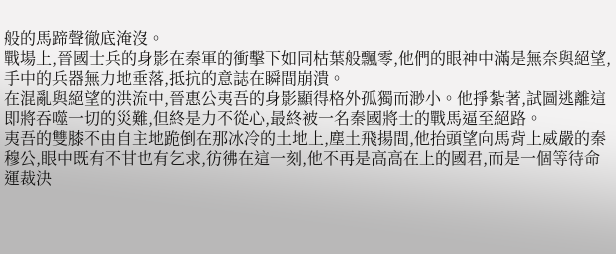般的馬蹄聲徹底淹沒。
戰場上,晉國士兵的身影在秦軍的衝擊下如同枯葉般飄零,他們的眼神中滿是無奈與絕望,手中的兵器無力地垂落,抵抗的意誌在瞬間崩潰。
在混亂與絕望的洪流中,晉惠公夷吾的身影顯得格外孤獨而渺小。他掙紮著,試圖逃離這即將吞噬一切的災難,但終是力不從心,最終被一名秦國將士的戰馬逼至絕路。
夷吾的雙膝不由自主地跪倒在那冰冷的土地上,塵土飛揚間,他抬頭望向馬背上威嚴的秦穆公,眼中既有不甘也有乞求,彷彿在這一刻,他不再是高高在上的國君,而是一個等待命運裁決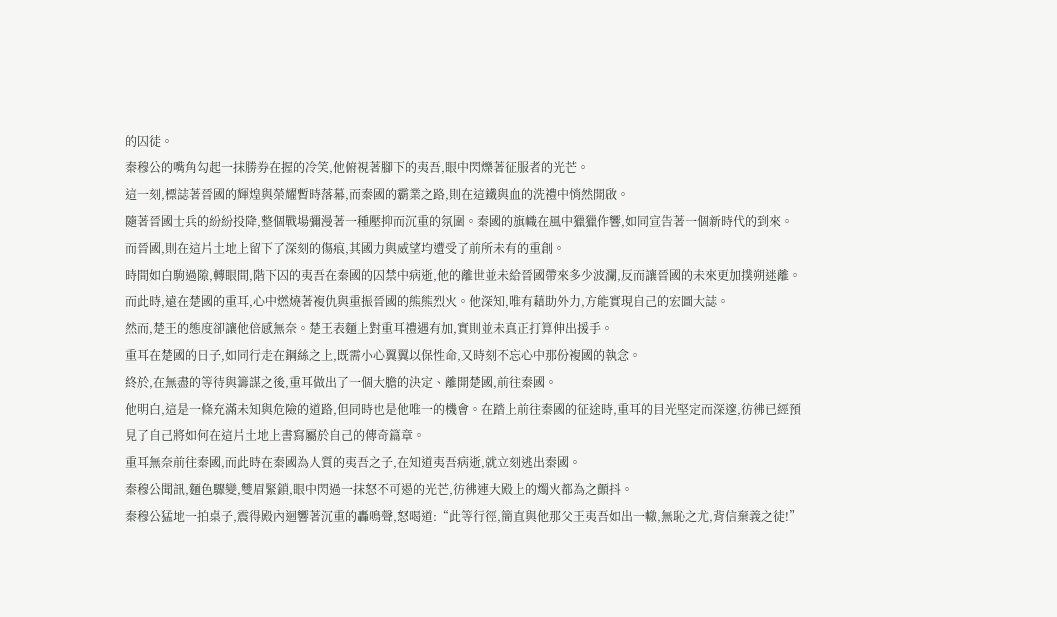的囚徒。
秦穆公的嘴角勾起一抹勝券在握的冷笑,他俯視著腳下的夷吾,眼中閃爍著征服者的光芒。
這一刻,標誌著晉國的輝煌與榮耀暫時落幕,而秦國的霸業之路,則在這鐵與血的洗禮中悄然開啟。
隨著晉國士兵的紛紛投降,整個戰場彌漫著一種壓抑而沉重的氛圍。秦國的旗幟在風中獵獵作響,如同宣告著一個新時代的到來。
而晉國,則在這片土地上留下了深刻的傷痕,其國力與威望均遭受了前所未有的重創。
時間如白駒過隙,轉眼間,階下囚的夷吾在秦國的囚禁中病逝,他的離世並未給晉國帶來多少波瀾,反而讓晉國的未來更加撲朔迷離。
而此時,遠在楚國的重耳,心中燃燒著複仇與重振晉國的熊熊烈火。他深知,唯有藉助外力,方能實現自己的宏圖大誌。
然而,楚王的態度卻讓他倍感無奈。楚王表麵上對重耳禮遇有加,實則並未真正打算伸出援手。
重耳在楚國的日子,如同行走在鋼絲之上,既需小心翼翼以保性命,又時刻不忘心中那份複國的執念。
終於,在無盡的等待與籌謀之後,重耳做出了一個大膽的決定、離開楚國,前往秦國。
他明白,這是一條充滿未知與危險的道路,但同時也是他唯一的機會。在踏上前往秦國的征途時,重耳的目光堅定而深邃,彷彿已經預見了自己將如何在這片土地上書寫屬於自己的傳奇篇章。
重耳無奈前往秦國,而此時在秦國為人質的夷吾之子,在知道夷吾病逝,就立刻逃出秦國。
秦穆公聞訊,麵色驟變,雙眉緊鎖,眼中閃過一抹怒不可遏的光芒,彷彿連大殿上的燭火都為之顫抖。
秦穆公猛地一拍桌子,震得殿內迴響著沉重的轟鳴聲,怒喝道:“此等行徑,簡直與他那父王夷吾如出一轍,無恥之尤,背信棄義之徒!”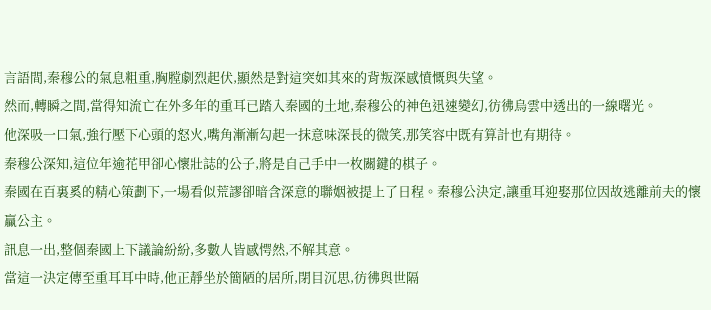言語間,秦穆公的氣息粗重,胸膛劇烈起伏,顯然是對這突如其來的背叛深感憤慨與失望。
然而,轉瞬之間,當得知流亡在外多年的重耳已踏入秦國的土地,秦穆公的神色迅速變幻,彷彿烏雲中透出的一線曙光。
他深吸一口氣,強行壓下心頭的怒火,嘴角漸漸勾起一抹意味深長的微笑,那笑容中既有算計也有期待。
秦穆公深知,這位年逾花甲卻心懷壯誌的公子,將是自己手中一枚關鍵的棋子。
秦國在百裏奚的精心策劃下,一場看似荒謬卻暗含深意的聯姻被提上了日程。秦穆公決定,讓重耳迎娶那位因故逃離前夫的懷贏公主。
訊息一出,整個秦國上下議論紛紛,多數人皆感愕然,不解其意。
當這一決定傳至重耳耳中時,他正靜坐於簡陋的居所,閉目沉思,彷彿與世隔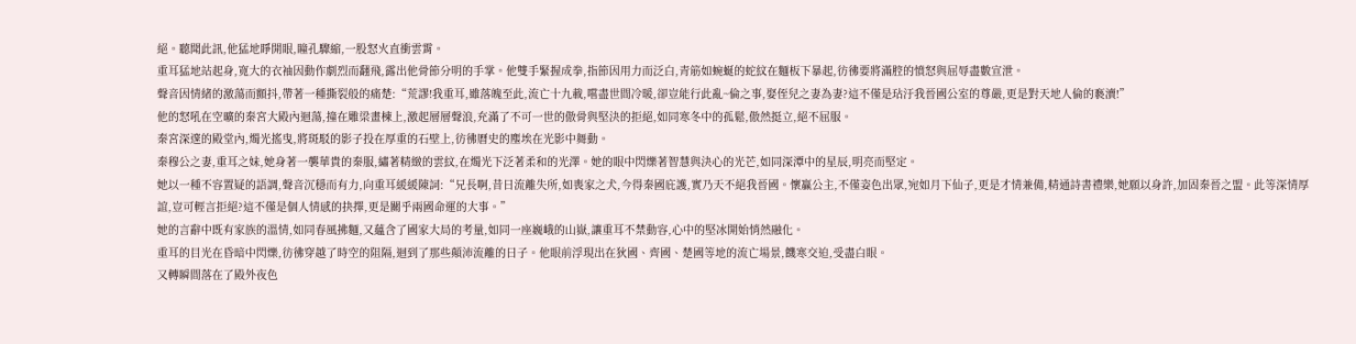絕。聽聞此訊,他猛地睜開眼,瞳孔驟縮,一股怒火直衝雲霄。
重耳猛地站起身,寬大的衣袖因動作劇烈而翻飛,露出他骨節分明的手掌。他雙手緊握成拳,指節因用力而泛白,青筋如蜿蜒的蛇紋在麵板下暴起,彷彿要將滿腔的憤怒與屈辱盡數宣泄。
聲音因情緒的激蕩而顫抖,帶著一種撕裂般的痛楚:“荒謬!我重耳,雖落魄至此,流亡十九載,嚐盡世間冷暖,卻豈能行此亂~倫之事,娶侄兒之妻為妻?這不僅是玷汙我晉國公室的尊嚴,更是對天地人倫的褻瀆!”
他的怒吼在空曠的秦宮大殿內迴蕩,撞在雕梁畫棟上,激起層層聲浪,充滿了不可一世的傲骨與堅決的拒絕,如同寒冬中的孤鬆,傲然挺立,絕不屈服。
秦宮深邃的殿堂內,燭光搖曳,將斑駁的影子投在厚重的石壁上,彷彿曆史的塵埃在光影中舞動。
秦穆公之妻,重耳之妹,她身著一襲華貴的秦服,繡著精緻的雲紋,在燭光下泛著柔和的光澤。她的眼中閃爍著智慧與決心的光芒,如同深潭中的星辰,明亮而堅定。
她以一種不容置疑的語調,聲音沉穩而有力,向重耳緩緩陳詞:“兄長啊,昔日流離失所,如喪家之犬,今得秦國庇護,實乃天不絕我晉國。懷贏公主,不僅姿色出眾,宛如月下仙子,更是才情兼備,精通詩書禮樂,她願以身許,加固秦晉之盟。此等深情厚誼,豈可輕言拒絕?這不僅是個人情感的抉擇,更是關乎兩國命運的大事。”
她的言辭中既有家族的溫情,如同春風拂麵,又蘊含了國家大局的考量,如同一座巍峨的山嶽,讓重耳不禁動容,心中的堅冰開始悄然融化。
重耳的目光在昏暗中閃爍,彷彿穿越了時空的阻隔,迴到了那些顛沛流離的日子。他眼前浮現出在狄國、齊國、楚國等地的流亡場景,饑寒交迫,受盡白眼。
又轉瞬間落在了殿外夜色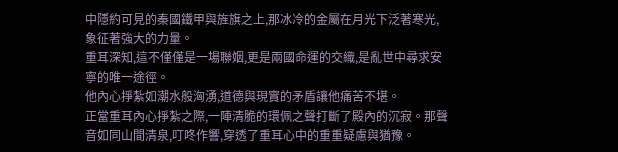中隱約可見的秦國鐵甲與旌旗之上,那冰冷的金屬在月光下泛著寒光,象征著強大的力量。
重耳深知,這不僅僅是一場聯姻,更是兩國命運的交織,是亂世中尋求安寧的唯一途徑。
他內心掙紮如潮水般洶湧,道德與現實的矛盾讓他痛苦不堪。
正當重耳內心掙紮之際,一陣清脆的環佩之聲打斷了殿內的沉寂。那聲音如同山間清泉,叮咚作響,穿透了重耳心中的重重疑慮與猶豫。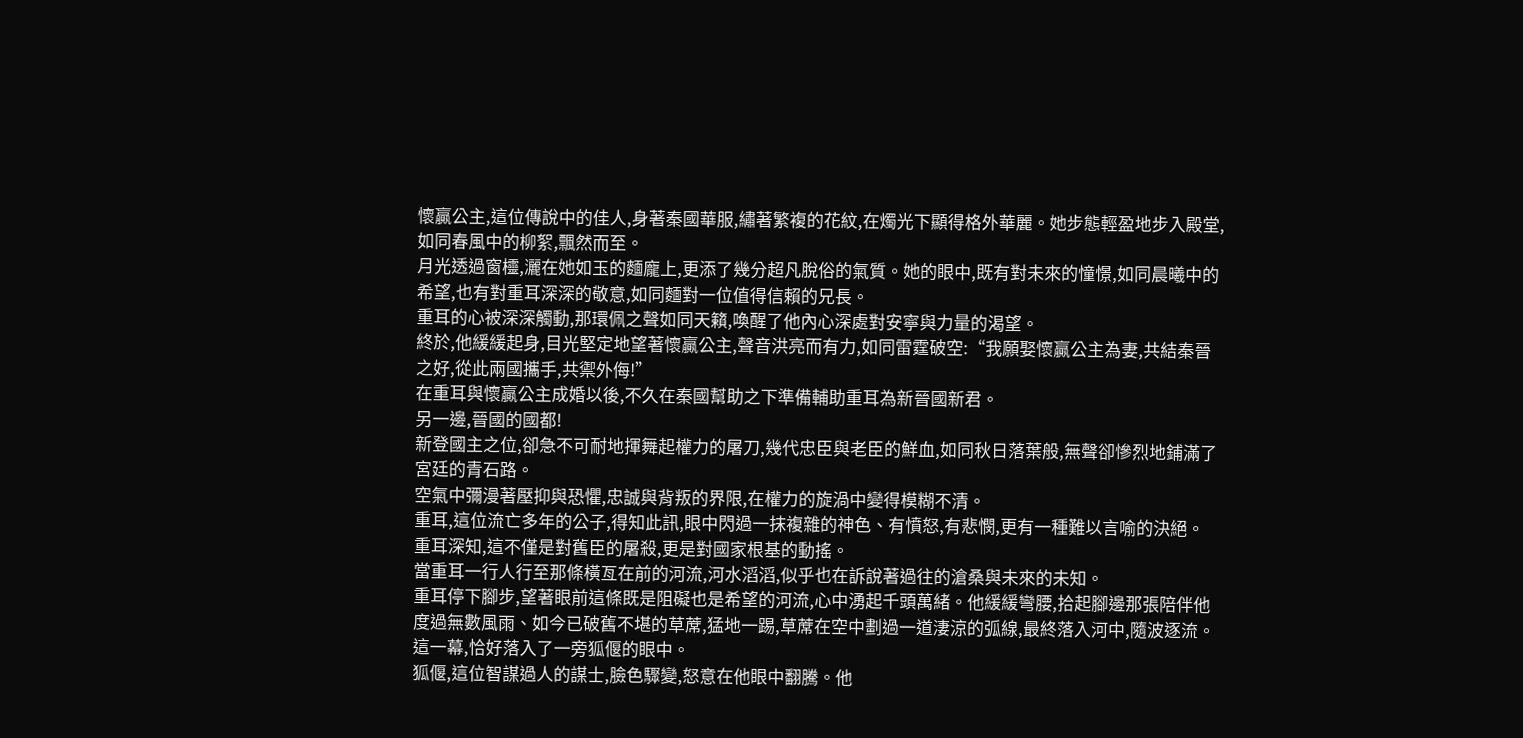懷贏公主,這位傳說中的佳人,身著秦國華服,繡著繁複的花紋,在燭光下顯得格外華麗。她步態輕盈地步入殿堂,如同春風中的柳絮,飄然而至。
月光透過窗欞,灑在她如玉的麵龐上,更添了幾分超凡脫俗的氣質。她的眼中,既有對未來的憧憬,如同晨曦中的希望,也有對重耳深深的敬意,如同麵對一位值得信賴的兄長。
重耳的心被深深觸動,那環佩之聲如同天籟,喚醒了他內心深處對安寧與力量的渴望。
終於,他緩緩起身,目光堅定地望著懷贏公主,聲音洪亮而有力,如同雷霆破空:“我願娶懷贏公主為妻,共結秦晉之好,從此兩國攜手,共禦外侮!”
在重耳與懷贏公主成婚以後,不久在秦國幫助之下準備輔助重耳為新晉國新君。
另一邊,晉國的國都!
新登國主之位,卻急不可耐地揮舞起權力的屠刀,幾代忠臣與老臣的鮮血,如同秋日落葉般,無聲卻慘烈地鋪滿了宮廷的青石路。
空氣中彌漫著壓抑與恐懼,忠誠與背叛的界限,在權力的旋渦中變得模糊不清。
重耳,這位流亡多年的公子,得知此訊,眼中閃過一抹複雜的神色、有憤怒,有悲憫,更有一種難以言喻的決絕。
重耳深知,這不僅是對舊臣的屠殺,更是對國家根基的動搖。
當重耳一行人行至那條橫亙在前的河流,河水滔滔,似乎也在訴說著過往的滄桑與未來的未知。
重耳停下腳步,望著眼前這條既是阻礙也是希望的河流,心中湧起千頭萬緒。他緩緩彎腰,拾起腳邊那張陪伴他度過無數風雨、如今已破舊不堪的草蓆,猛地一踢,草蓆在空中劃過一道淒涼的弧線,最終落入河中,隨波逐流。
這一幕,恰好落入了一旁狐偃的眼中。
狐偃,這位智謀過人的謀士,臉色驟變,怒意在他眼中翻騰。他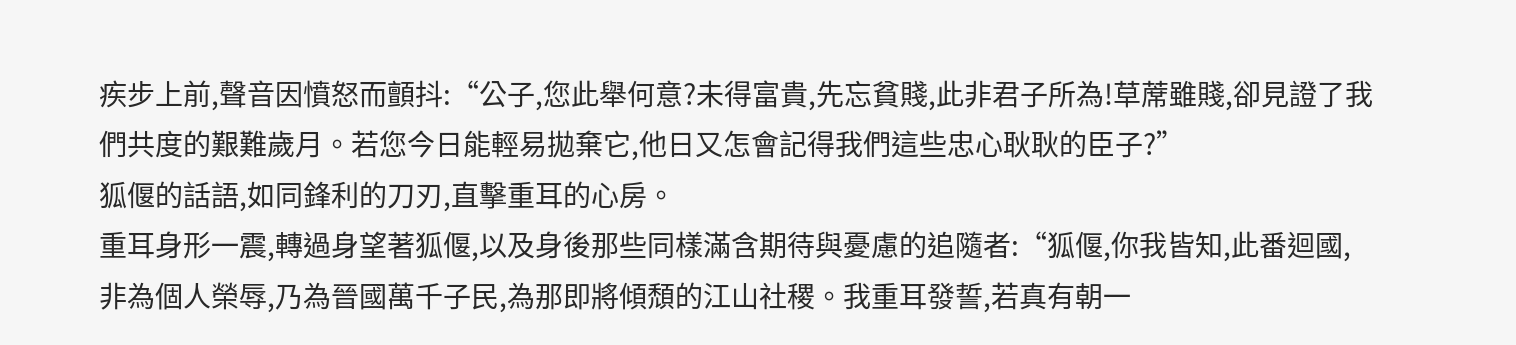疾步上前,聲音因憤怒而顫抖:“公子,您此舉何意?未得富貴,先忘貧賤,此非君子所為!草蓆雖賤,卻見證了我們共度的艱難歲月。若您今日能輕易拋棄它,他日又怎會記得我們這些忠心耿耿的臣子?”
狐偃的話語,如同鋒利的刀刃,直擊重耳的心房。
重耳身形一震,轉過身望著狐偃,以及身後那些同樣滿含期待與憂慮的追隨者:“狐偃,你我皆知,此番迴國,非為個人榮辱,乃為晉國萬千子民,為那即將傾頹的江山社稷。我重耳發誓,若真有朝一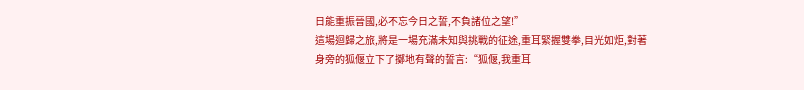日能重振晉國,必不忘今日之誓,不負諸位之望!”
這場迴歸之旅,將是一場充滿未知與挑戰的征途,重耳緊握雙拳,目光如炬,對著身旁的狐偃立下了擲地有聲的誓言:“狐偃,我重耳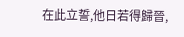在此立誓,他日若得歸晉,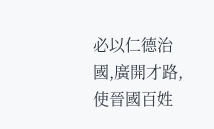必以仁德治國,廣開才路,使晉國百姓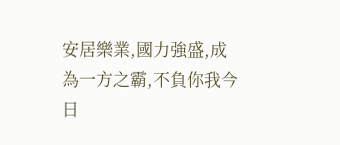安居樂業,國力強盛,成為一方之霸,不負你我今日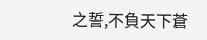之誓,不負天下蒼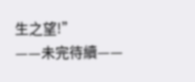生之望!”
——未完待續——